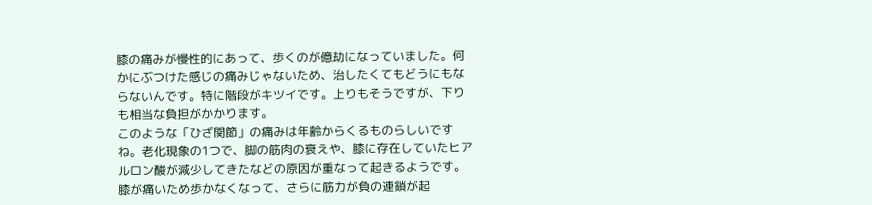膝の痛みが慢性的にあって、歩くのが億劫になっていました。何かにぶつけた感じの痛みじゃないため、治したくてもどうにもならないんです。特に階段がキツイです。上りもそうですが、下りも相当な負担がかかります。
このような「ひざ関節」の痛みは年齢からくるものらしいですね。老化現象の1つで、脚の筋肉の衰えや、膝に存在していたヒアルロン酸が減少してきたなどの原因が重なって起きるようです。膝が痛いため歩かなくなって、さらに筋力が負の連鎖が起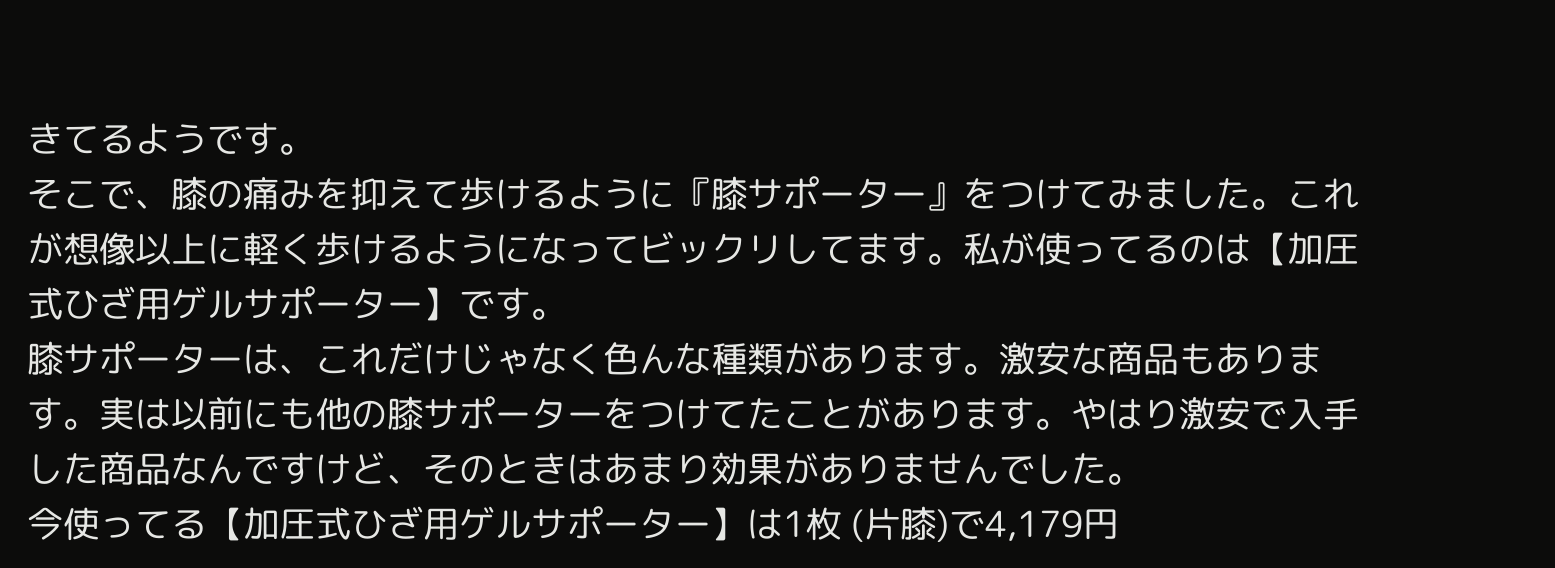きてるようです。
そこで、膝の痛みを抑えて歩けるように『膝サポーター』をつけてみました。これが想像以上に軽く歩けるようになってビックリしてます。私が使ってるのは【加圧式ひざ用ゲルサポーター】です。
膝サポーターは、これだけじゃなく色んな種類があります。激安な商品もあります。実は以前にも他の膝サポーターをつけてたことがあります。やはり激安で入手した商品なんですけど、そのときはあまり効果がありませんでした。
今使ってる【加圧式ひざ用ゲルサポーター】は1枚 (片膝)で4,179円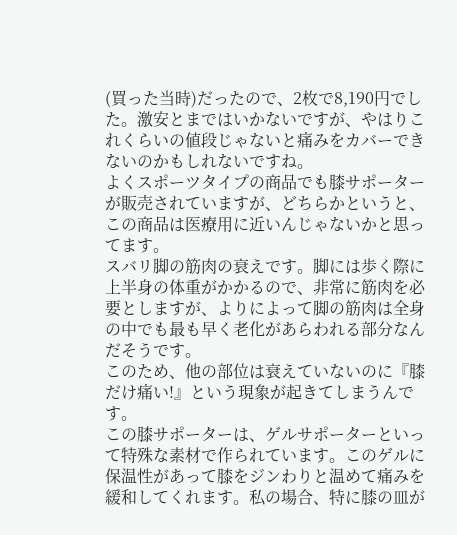(買った当時)だったので、2枚で8,190円でした。激安とまではいかないですが、やはりこれくらいの値段じゃないと痛みをカバーできないのかもしれないですね。
よくスポーツタイプの商品でも膝サポーターが販売されていますが、どちらかというと、この商品は医療用に近いんじゃないかと思ってます。
スバリ脚の筋肉の衰えです。脚には歩く際に上半身の体重がかかるので、非常に筋肉を必要としますが、よりによって脚の筋肉は全身の中でも最も早く老化があらわれる部分なんだそうです。
このため、他の部位は衰えていないのに『膝だけ痛い!』という現象が起きてしまうんです。
この膝サポーターは、ゲルサポーターといって特殊な素材で作られています。このゲルに保温性があって膝をジンわりと温めて痛みを緩和してくれます。私の場合、特に膝の皿が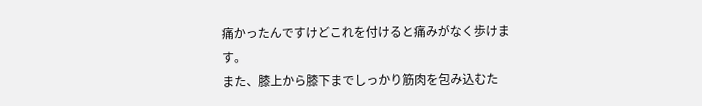痛かったんですけどこれを付けると痛みがなく歩けます。
また、膝上から膝下までしっかり筋肉を包み込むた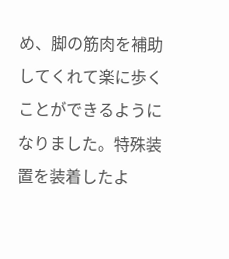め、脚の筋肉を補助してくれて楽に歩くことができるようになりました。特殊装置を装着したよ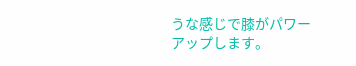うな感じで膝がパワーアップします。